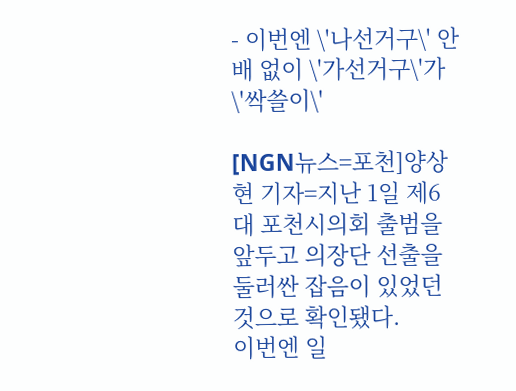- 이번엔 \'나선거구\' 안배 없이 \'가선거구\'가 \'싹쓸이\'

[NGN뉴스=포천]양상현 기자=지난 1일 제6대 포천시의회 출범을 앞두고 의장단 선출을 둘러싼 잡음이 있었던 것으로 확인됐다.
이번엔 일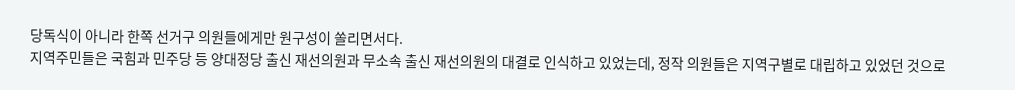당독식이 아니라 한쪽 선거구 의원들에게만 원구성이 쏠리면서다.
지역주민들은 국힘과 민주당 등 양대정당 출신 재선의원과 무소속 출신 재선의원의 대결로 인식하고 있었는데, 정작 의원들은 지역구별로 대립하고 있었던 것으로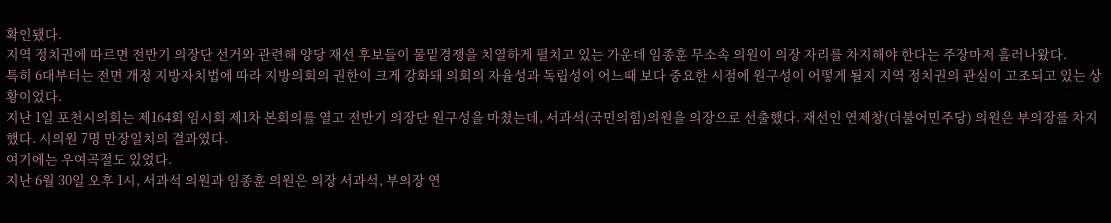확인됐다.
지역 정치권에 따르면 전반기 의장단 선거와 관련해 양당 재선 후보들이 물밑경쟁을 치열하게 펼치고 있는 가운데 임종훈 무소속 의원이 의장 자리를 차지해야 한다는 주장마저 흘러나왔다.
특히 6대부터는 전면 개정 지방자치법에 따라 지방의회의 권한이 크게 강화돼 의회의 자율성과 독립성이 어느때 보다 중요한 시점에 원구성이 어떻게 될지 지역 정치권의 관심이 고조되고 있는 상황이었다.
지난 1일 포천시의회는 제164회 임시회 제1차 본회의를 열고 전반기 의장단 원구성을 마쳤는데, 서과석(국민의힘)의원을 의장으로 선출했다. 재선인 연제창(더불어민주당) 의원은 부의장를 차지했다. 시의원 7명 만장일치의 결과였다.
여기에는 우여곡절도 있었다.
지난 6월 30일 오후 1시, 서과석 의원과 임종훈 의원은 의장 서과석, 부의장 연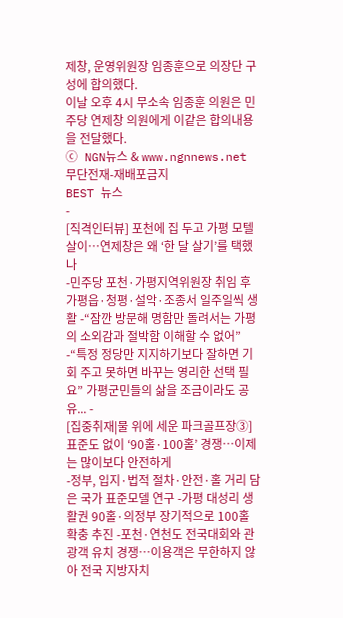제창, 운영위원장 임종훈으로 의장단 구성에 합의했다.
이날 오후 4시 무소속 임종훈 의원은 민주당 연제창 의원에게 이같은 합의내용을 전달했다.
ⓒ NGN뉴스 & www.ngnnews.net 무단전재-재배포금지
BEST 뉴스
-
[직격인터뷰] 포천에 집 두고 가평 모텔살이…연제창은 왜 ‘한 달 살기’를 택했나
-민주당 포천·가평지역위원장 취임 후 가평읍·청평·설악·조종서 일주일씩 생활 -“잠깐 방문해 명함만 돌려서는 가평의 소외감과 절박함 이해할 수 없어” -“특정 정당만 지지하기보다 잘하면 기회 주고 못하면 바꾸는 영리한 선택 필요” 가평군민들의 삶을 조금이라도 공유... -
[집중취재|물 위에 세운 파크골프장③] 표준도 없이 ‘90홀·100홀’ 경쟁…이제는 많이보다 안전하게
-정부, 입지·법적 절차·안전·홀 거리 담은 국가 표준모델 연구 -가평 대성리 생활권 90홀·의정부 장기적으로 100홀 확충 추진 -포천·연천도 전국대회와 관광객 유치 경쟁…이용객은 무한하지 않아 전국 지방자치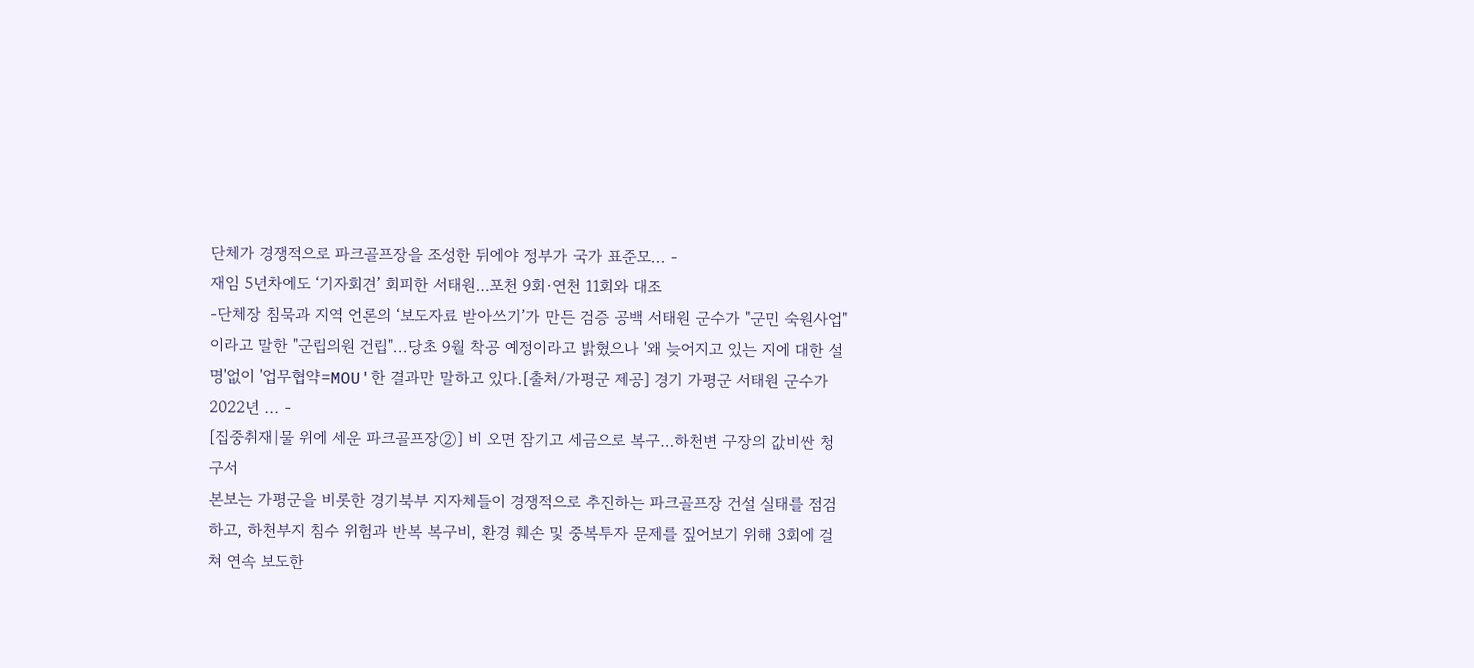단체가 경쟁적으로 파크골프장을 조성한 뒤에야 정부가 국가 표준모... -
재임 5년차에도 ‘기자회견’ 회피한 서태원…포천 9회·연천 11회와 대조
-단체장 침묵과 지역 언론의 ‘보도자료 받아쓰기’가 만든 검증 공백 서태원 군수가 "군민 숙원사업"이라고 말한 "군립의원 건립"...당초 9월 착공 예정이라고 밝혔으나 '왜 늦어지고 있는 지에 대한 설명'없이 '업무협약=MOU'한 결과만 말하고 있다.[출처/가평군 제공] 경기 가평군 서태원 군수가 2022년 ... -
[집중취재|물 위에 세운 파크골프장②] 비 오면 잠기고 세금으로 복구…하천변 구장의 값비싼 청구서
본보는 가평군을 비롯한 경기북부 지자체들이 경쟁적으로 추진하는 파크골프장 건설 실태를 점검하고, 하천부지 침수 위험과 반복 복구비, 환경 훼손 및 중복투자 문제를 짚어보기 위해 3회에 걸쳐 연속 보도한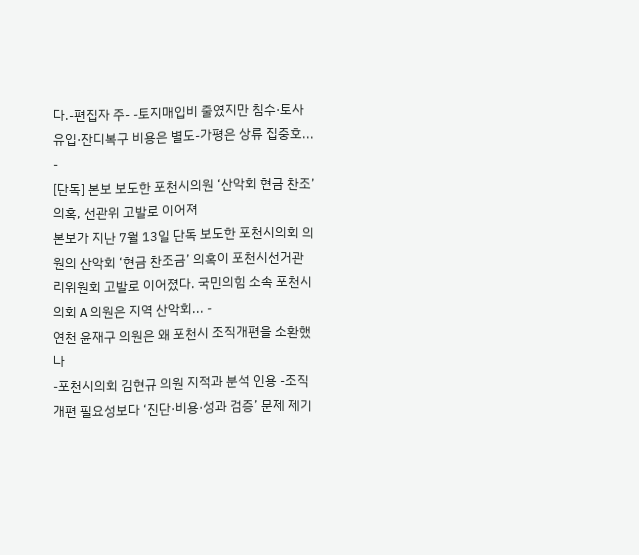다.-편집자 주- -토지매입비 줄였지만 침수·토사유입·잔디복구 비용은 별도-가평은 상류 집중호... -
[단독] 본보 보도한 포천시의원 ‘산악회 현금 찬조’ 의혹, 선관위 고발로 이어져
본보가 지난 7월 13일 단독 보도한 포천시의회 의원의 산악회 ‘현금 찬조금’ 의혹이 포천시선거관리위원회 고발로 이어졌다. 국민의힘 소속 포천시의회 A 의원은 지역 산악회... -
연천 윤재구 의원은 왜 포천시 조직개편을 소환했나
-포천시의회 김현규 의원 지적과 분석 인용 -조직개편 필요성보다 ‘진단·비용·성과 검증’ 문제 제기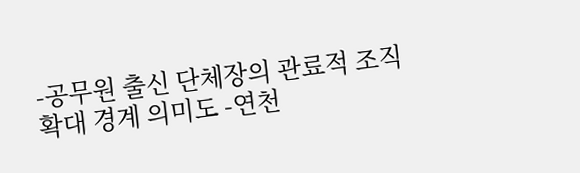-공무원 출신 단체장의 관료적 조직 확대 경계 의미도 -연천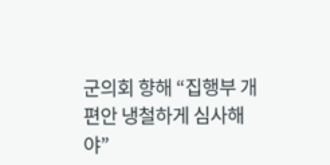군의회 향해 “집행부 개편안 냉철하게 심사해야”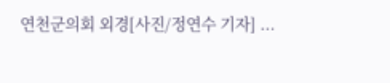연천군의회 외경[사진/정연수 기자] ...